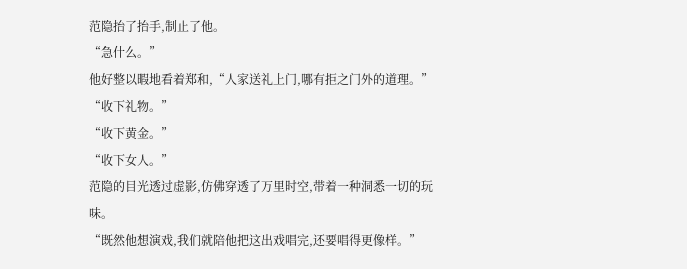范隐抬了抬手,制止了他。
“急什么。”
他好整以暇地看着郑和,“人家送礼上门,哪有拒之门外的道理。”
“收下礼物。”
“收下黄金。”
“收下女人。”
范隐的目光透过虚影,仿佛穿透了万里时空,带着一种洞悉一切的玩味。
“既然他想演戏,我们就陪他把这出戏唱完,还要唱得更像样。”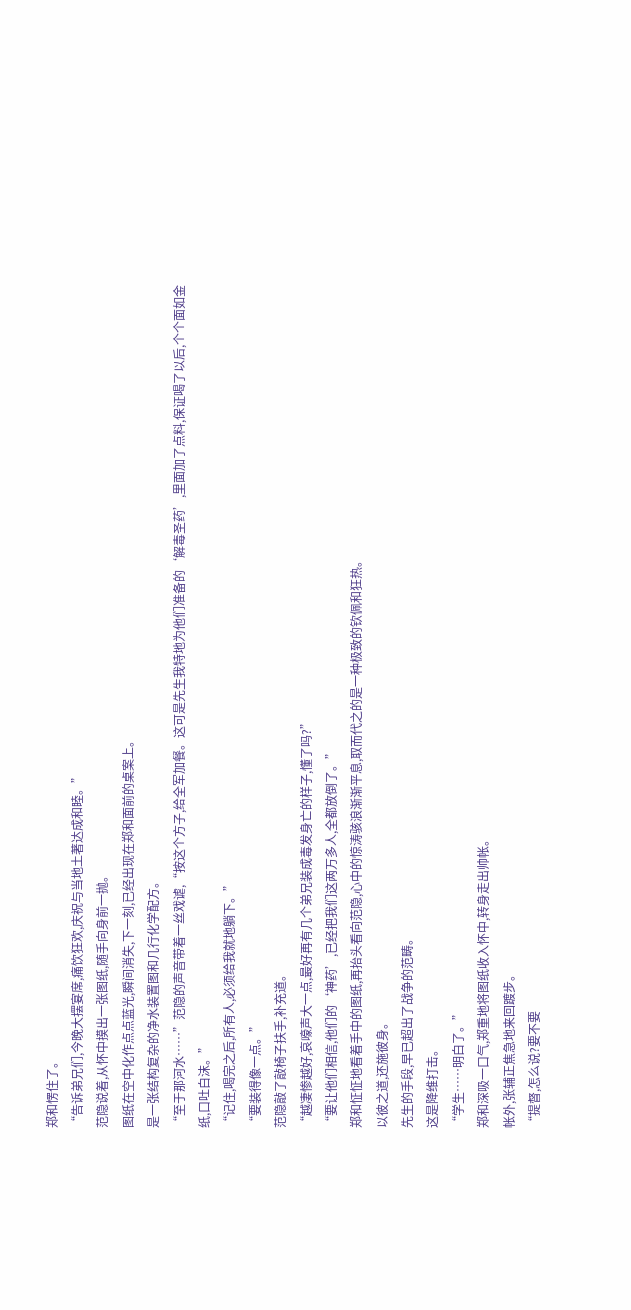郑和愣住了。
“告诉弟兄们,今晚大摆宴席,痛饮狂欢,庆祝与当地土著达成和睦。”
范隐说着,从怀中摸出一张图纸,随手向身前一抛。
图纸在空中化作点点蓝光,瞬间消失,下一刻,已经出现在郑和面前的桌案上。
是一张结构复杂的净水装置图和几行化学配方。
“至于那河水……”范隐的声音带着一丝戏谑,“按这个方子,给全军加餐。这可是先生我特地为他们准备的‘解毒圣药’,里面加了点料,保证喝了以后,个个面如金纸,口吐白沫。”
“记住,喝完之后,所有人,必须给我就地躺下。”
“要装得像一点。”
范隐敲了敲椅子扶手,补充道。
“越凄惨越好,哀嚎声大一点,最好再有几个弟兄装成毒发身亡的样子,懂了吗?”
“要让他们相信,他们的‘神药’,已经把我们这两万多人,全都放倒了。”
郑和怔怔地看着手中的图纸,再抬头看向范隐,心中的惊涛骇浪渐渐平息,取而代之的是一种极致的钦佩和狂热。
以彼之道,还施彼身。
先生的手段,早已超出了战争的范畴。
这是降维打击。
“学生……明白了。”
郑和深吸一口气,郑重地将图纸收入怀中,转身走出帅帐。
帐外,张辅正焦急地来回踱步。
“提督,怎么说?要不要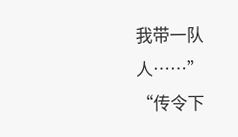我带一队人……”
“传令下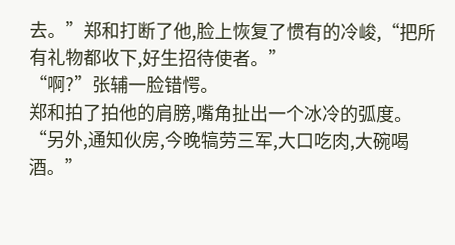去。”郑和打断了他,脸上恢复了惯有的冷峻,“把所有礼物都收下,好生招待使者。”
“啊?”张辅一脸错愕。
郑和拍了拍他的肩膀,嘴角扯出一个冰冷的弧度。
“另外,通知伙房,今晚犒劳三军,大口吃肉,大碗喝酒。”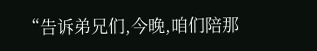“告诉弟兄们,今晚,咱们陪那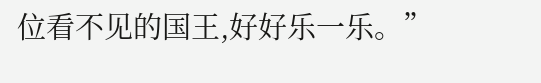位看不见的国王,好好乐一乐。”